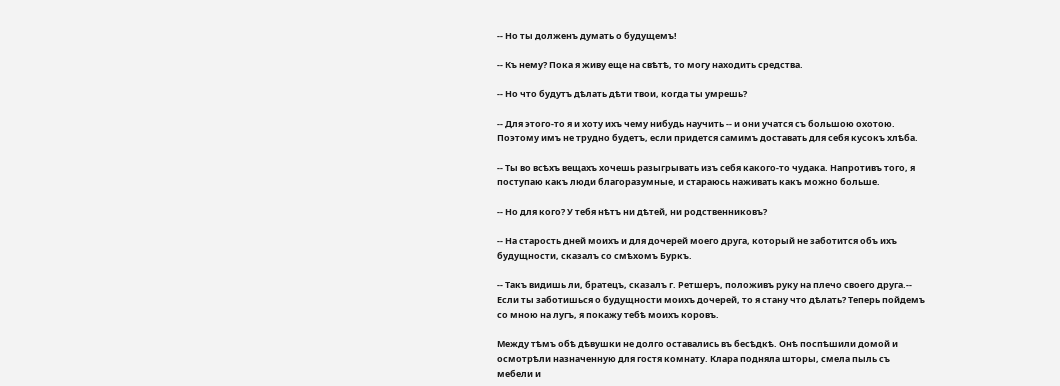-- Но ты долженъ думать о будущемъ!

-- Къ нему? Пока я живу еще на свѣтѣ, то могу находить средства.

-- Но что будутъ дѣлать дѣти твои, когда ты умрешь?

-- Для этого-то я и хоту ихъ чему нибудь научить -- и они учатся съ большою охотою. Поэтому имъ не трудно будетъ, если придется самимъ доставать для себя кусокъ хлѣба.

-- Ты во всѣхъ вещахъ хочешь разыгрывать изъ себя какого-то чудака. Напротивъ того, я поступаю какъ люди благоразумные, и стараюсь наживать какъ можно больше.

-- Но для кого? У тебя нѣтъ ни дѣтей, ни родственниковъ?

-- На старость дней моихъ и для дочерей моего друга, который не заботится объ ихъ будущности, сказалъ со смѣхомъ Буркъ.

-- Такъ видишь ли, братецъ, сказалъ г. Ретшеръ, положивъ руку на плечо своего друга.-- Если ты заботишься о будущности моихъ дочерей, то я стану что дѣлать? Теперь пойдемъ со мною на лугъ, я покажу тебѣ моихъ коровъ.

Между тѣмъ обѣ дѣвушки не долго оставались въ бесѣдкѣ. Онѣ поспѣшили домой и осмотрѣли назначенную для гостя комнату. Клара подняла шторы, смела пыль съ мебели и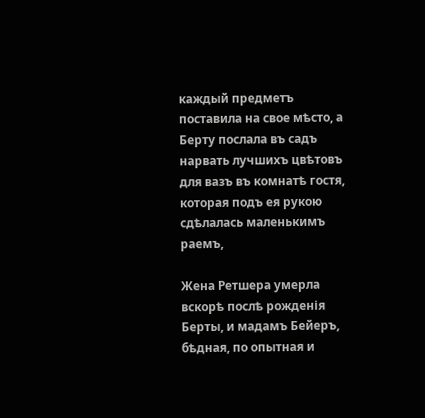каждый предметъ поставила на свое мѣсто, а Берту послала въ садъ нарвать лучшихъ цвѣтовъ для вазъ въ комнатѣ гостя, которая подъ ея рукою сдѣлалась маленькимъ раемъ,

Жена Ретшера умерла вскорѣ послѣ рожденія Берты, и мадамъ Бейеръ, бѣдная, по опытная и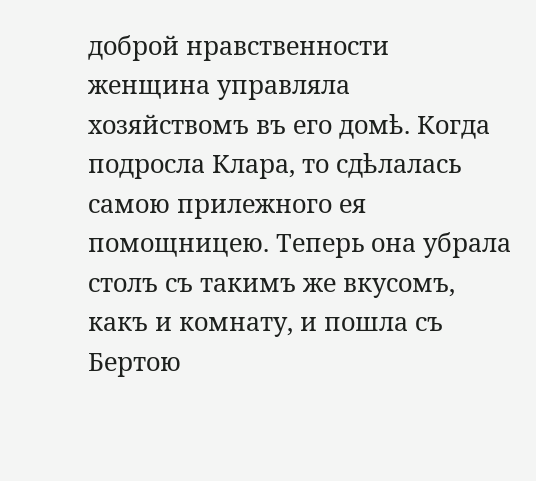доброй нравственности женщина управляла хозяйствомъ въ его домѣ. Когда подросла Клара, то сдѣлалась самою прилежного ея помощницею. Теперь она убрала столъ съ такимъ же вкусомъ, какъ и комнату, и пошла съ Бертою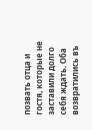позвать отца и гостя, которые не заставили долго себя ждать. Оба возвратились въ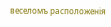веселомъ расположенія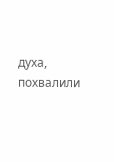духа, похвалили